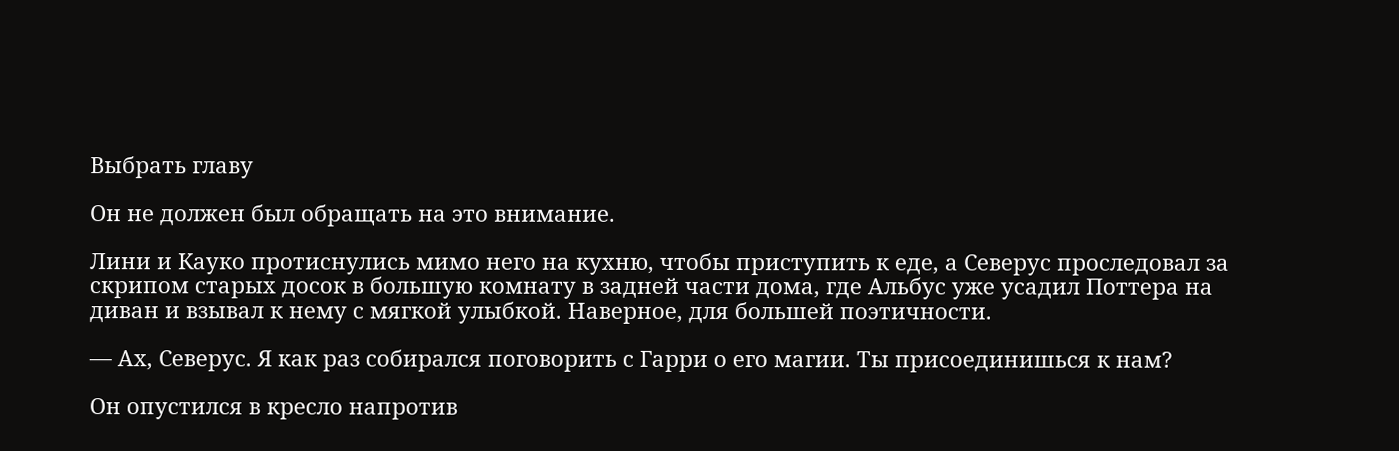Выбрать главу

Он не должен был обращать на это внимание.

Лини и Кауко протиснулись мимо него на кухню, чтобы приступить к еде, а Северус проследовал за скрипом старых досок в большую комнату в задней части дома, где Альбус уже усадил Поттера на диван и взывал к нему с мягкой улыбкой. Наверное, для большей поэтичности.

— Ах, Северус. Я как раз собирался поговорить с Гарри о его магии. Ты присоединишься к нам?

Он опустился в кресло напротив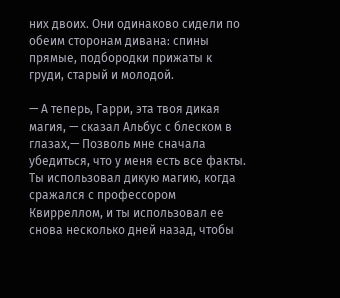них двоих. Они одинаково сидели по обеим сторонам дивана: спины прямые, подбородки прижаты к груди, старый и молодой.

— А теперь, Гарри, эта твоя дикая магия, — сказал Альбус с блеском в глазах,— Позволь мне сначала убедиться, что у меня есть все факты. Ты использовал дикую магию, когда сражался с профессором Квирреллом, и ты использовал ее снова несколько дней назад, чтобы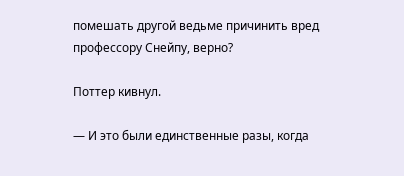помешать другой ведьме причинить вред профессору Снейпу, верно?

Поттер кивнул.

— И это были единственные разы, когда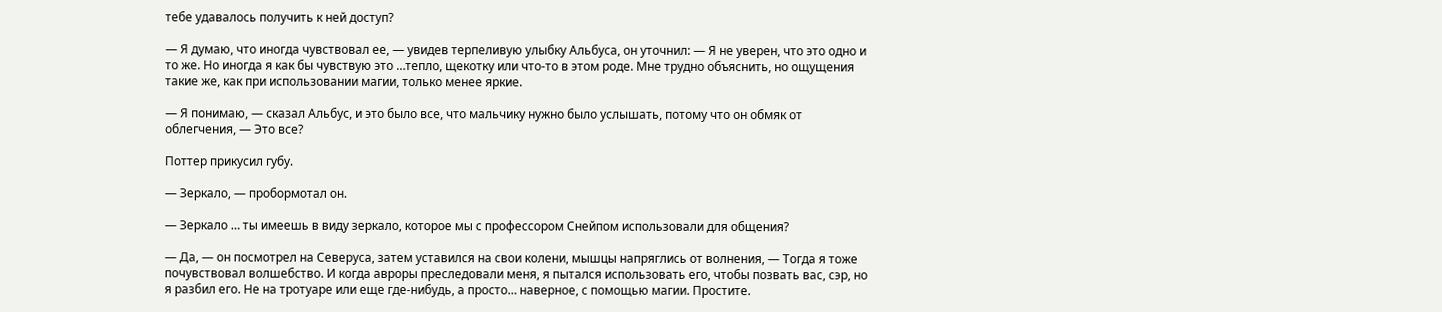тебе удавалось получить к ней доступ?

— Я думаю, что иногда чувствовал ее, — увидев терпеливую улыбку Альбуса, он уточнил: — Я не уверен, что это одно и то же. Но иногда я как бы чувствую это …тепло, щекотку или что-то в этом роде. Мне трудно объяснить, но ощущения такие же, как при использовании магии, только менее яркие.

— Я понимаю, — сказал Альбус, и это было все, что мальчику нужно было услышать, потому что он обмяк от облегчения, — Это все?

Поттер прикусил губу.

— Зеркало, — пробормотал он.

— Зеркало … ты имеешь в виду зеркало, которое мы с профессором Снейпом использовали для общения?

— Да, — он посмотрел на Северуса, затем уставился на свои колени, мышцы напряглись от волнения, — Тогда я тоже почувствовал волшебство. И когда авроры преследовали меня, я пытался использовать его, чтобы позвать вас, сэр, но я разбил его. Не на тротуаре или еще где-нибудь, а просто… наверное, с помощью магии. Простите.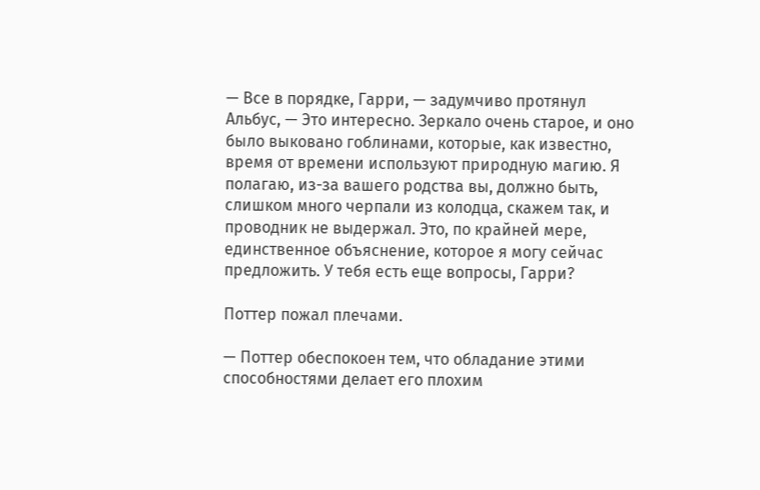— Все в порядке, Гарри, — задумчиво протянул Альбус, — Это интересно. Зеркало очень старое, и оно было выковано гоблинами, которые, как известно, время от времени используют природную магию. Я полагаю, из-за вашего родства вы, должно быть, слишком много черпали из колодца, скажем так, и проводник не выдержал. Это, по крайней мере, единственное объяснение, которое я могу сейчас предложить. У тебя есть еще вопросы, Гарри?

Поттер пожал плечами.

— Поттер обеспокоен тем, что обладание этими способностями делает его плохим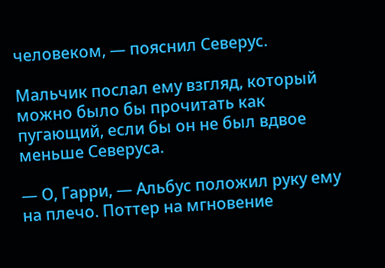человеком, — пояснил Северус.

Мальчик послал ему взгляд, который можно было бы прочитать как пугающий, если бы он не был вдвое меньше Северуса.

— О, Гарри, — Альбус положил руку ему на плечо. Поттер на мгновение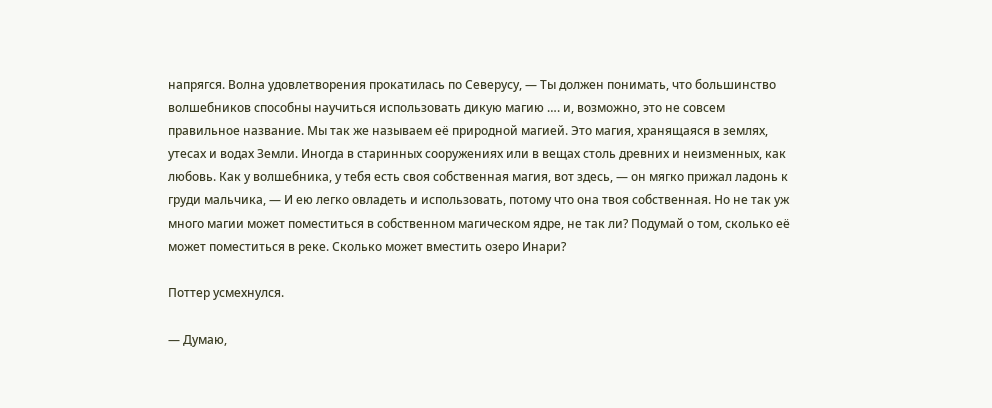напрягся. Волна удовлетворения прокатилась по Северусу, — Ты должен понимать, что большинство волшебников способны научиться использовать дикую магию …. и, возможно, это не совсем правильное название. Мы так же называем её природной магией. Это магия, хранящаяся в землях, утесах и водах Земли. Иногда в старинных сооружениях или в вещах столь древних и неизменных, как любовь. Как у волшебника, у тебя есть своя собственная магия, вот здесь, — он мягко прижал ладонь к груди мальчика, — И ею легко овладеть и использовать, потому что она твоя собственная. Но не так уж много магии может поместиться в собственном магическом ядре, не так ли? Подумай о том, сколько её может поместиться в реке. Сколько может вместить озеро Инари?

Поттер усмехнулся.

— Думаю,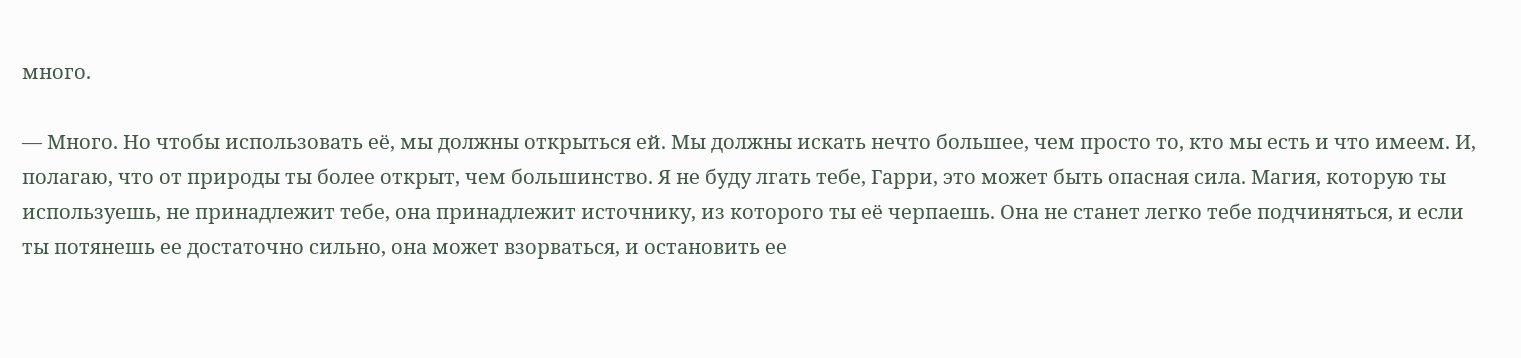много.

— Много. Но чтобы использовать её, мы должны открыться ей. Мы должны искать нечто большее, чем просто то, кто мы есть и что имеем. И, полагаю, что от природы ты более открыт, чем большинство. Я не буду лгать тебе, Гарри, это может быть опасная сила. Магия, которую ты используешь, не принадлежит тебе, она принадлежит источнику, из которого ты её черпаешь. Она не станет легко тебе подчиняться, и если ты потянешь ее достаточно сильно, она может взорваться, и остановить ее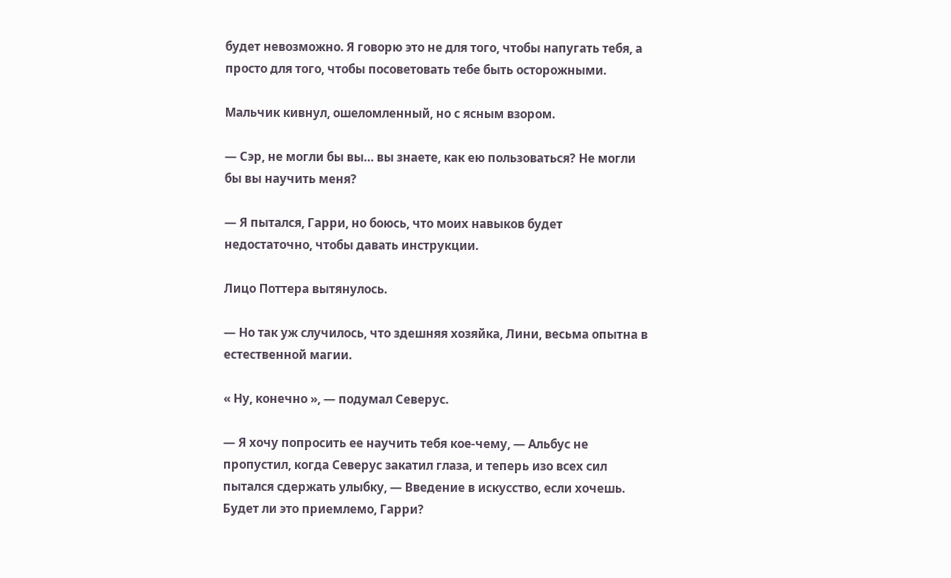будет невозможно. Я говорю это не для того, чтобы напугать тебя, а просто для того, чтобы посоветовать тебе быть осторожными.

Мальчик кивнул, ошеломленный, но с ясным взором.

— Сэр, не могли бы вы… вы знаете, как ею пользоваться? Не могли бы вы научить меня?

— Я пытался, Гарри, но боюсь, что моих навыков будет недостаточно, чтобы давать инструкции.

Лицо Поттера вытянулось.

— Но так уж случилось, что здешняя хозяйка, Лини, весьма опытна в естественной магии.

« Ну, конечно », — подумал Северус.

— Я хочу попросить ее научить тебя кое-чему, — Альбус не пропустил, когда Северус закатил глаза, и теперь изо всех сил пытался сдержать улыбку, — Введение в искусство, если хочешь. Будет ли это приемлемо, Гарри?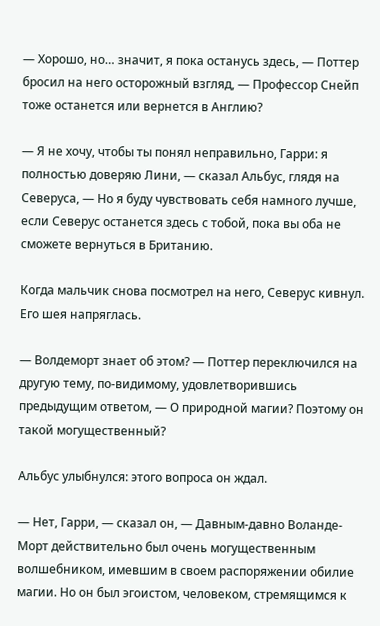— Хорошо, но… значит, я пока останусь здесь, — Поттер бросил на него осторожный взгляд, — Профессор Снейп тоже останется или вернется в Англию?

— Я не хочу, чтобы ты понял неправильно, Гарри: я полностью доверяю Лини, — сказал Альбус, глядя на Северуса, — Но я буду чувствовать себя намного лучше, если Северус останется здесь с тобой, пока вы оба не сможете вернуться в Британию.

Когда мальчик снова посмотрел на него, Северус кивнул. Его шея напряглась.

— Волдеморт знает об этом? — Поттер переключился на другую тему, по-видимому, удовлетворившись предыдущим ответом, — О природной магии? Поэтому он такой могущественный?

Альбус улыбнулся: этого вопроса он ждал.

— Нет, Гарри, — сказал он, — Давным-давно Воланде-Морт действительно был очень могущественным волшебником, имевшим в своем распоряжении обилие магии. Но он был эгоистом, человеком, стремящимся к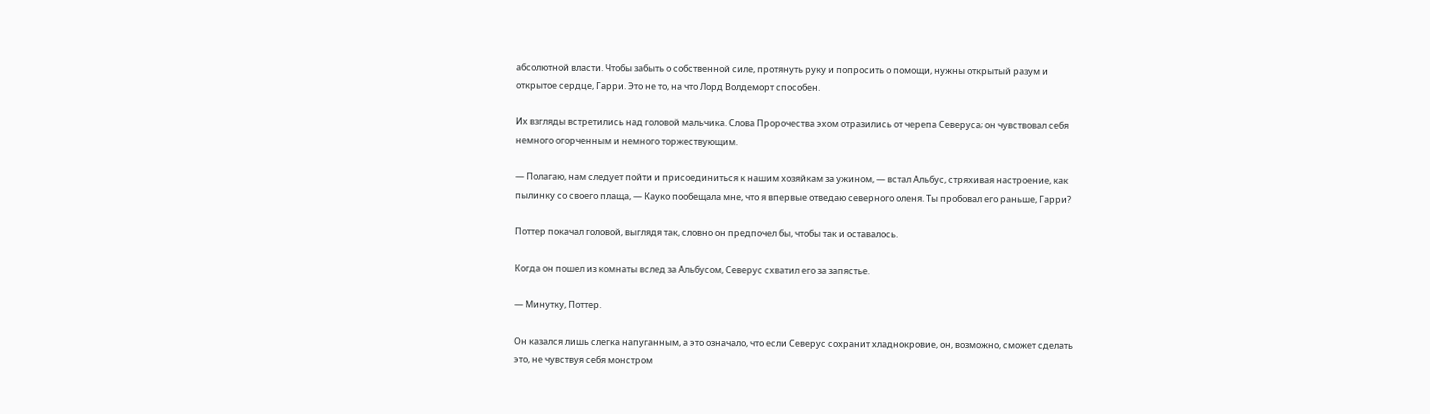абсолютной власти. Чтобы забыть о собственной силе, протянуть руку и попросить о помощи, нужны открытый разум и открытое сердце, Гарри. Это не то, на что Лорд Волдеморт способен.

Их взгляды встретились над головой мальчика. Слова Пророчества эхом отразились от черепа Северуса; он чувствовал себя немного огорченным и немного торжествующим.

— Полагаю, нам следует пойти и присоединиться к нашим хозяйкам за ужином, — встал Альбус, стряхивая настроение, как пылинку со своего плаща, — Кауко пообещала мне, что я впервые отведаю северного оленя. Ты пробовал его раньше, Гарри?

Поттер покачал головой, выглядя так, словно он предпочел бы, чтобы так и оставалось.

Когда он пошел из комнаты вслед за Альбусом, Северус схватил его за запястье.

— Минутку, Поттер.

Он казался лишь слегка напуганным, а это означало, что если Северус сохранит хладнокровие, он, возможно, сможет сделать это, не чувствуя себя монстром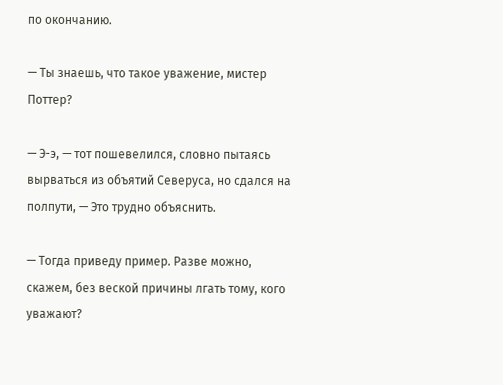по окончанию.

— Ты знаешь, что такое уважение, мистер Поттер?

— Э-э, — тот пошевелился, словно пытаясь вырваться из объятий Северуса, но сдался на полпути, — Это трудно объяснить.

— Тогда приведу пример. Разве можно, скажем, без веской причины лгать тому, кого уважают?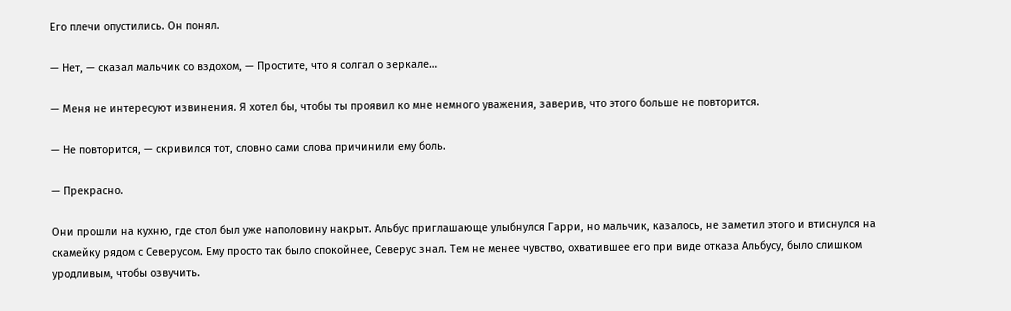Его плечи опустились. Он понял.

— Нет, — сказал мальчик со вздохом, — Простите, что я солгал о зеркале…

— Меня не интересуют извинения. Я хотел бы, чтобы ты проявил ко мне немного уважения, заверив, что этого больше не повторится.

— Не повторится, — скривился тот, словно сами слова причинили ему боль.

— Прекрасно.

Они прошли на кухню, где стол был уже наполовину накрыт. Альбус приглашающе улыбнулся Гарри, но мальчик, казалось, не заметил этого и втиснулся на скамейку рядом с Северусом. Ему просто так было спокойнее, Северус знал. Тем не менее чувство, охватившее его при виде отказа Альбусу, было слишком уродливым, чтобы озвучить.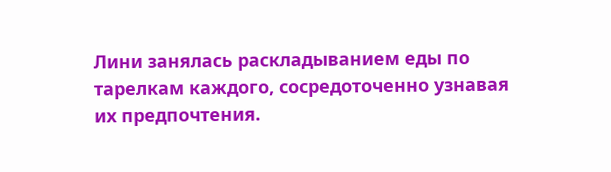Лини занялась раскладыванием еды по тарелкам каждого, сосредоточенно узнавая их предпочтения.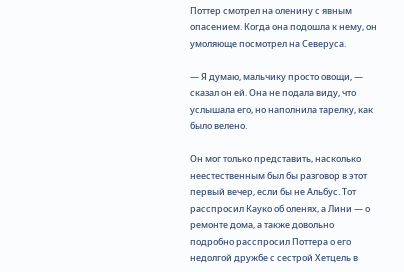Поттер смотрел на оленину с явным опасением. Когда она подошла к нему, он умоляюще посмотрел на Северуса.

— Я думаю, мальчику просто овощи, — сказал он ей. Она не подала виду, что услышала его, но наполнила тарелку, как было велено.

Он мог только представить, насколько неестественным был бы разговор в этот первый вечер, если бы не Альбус. Тот расспросил Кауко об оленях, а Лини — о ремонте дома, а также довольно подробно расспросил Поттера о его недолгой дружбе с сестрой Хетцель в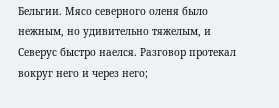Бельгии. Мясо северного оленя было нежным, но удивительно тяжелым, и Северус быстро наелся. Разговор протекал вокруг него и через него;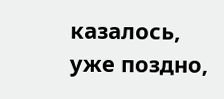казалось, уже поздно,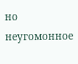но неугомонное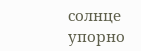солнце упорно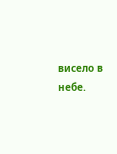висело в небе.